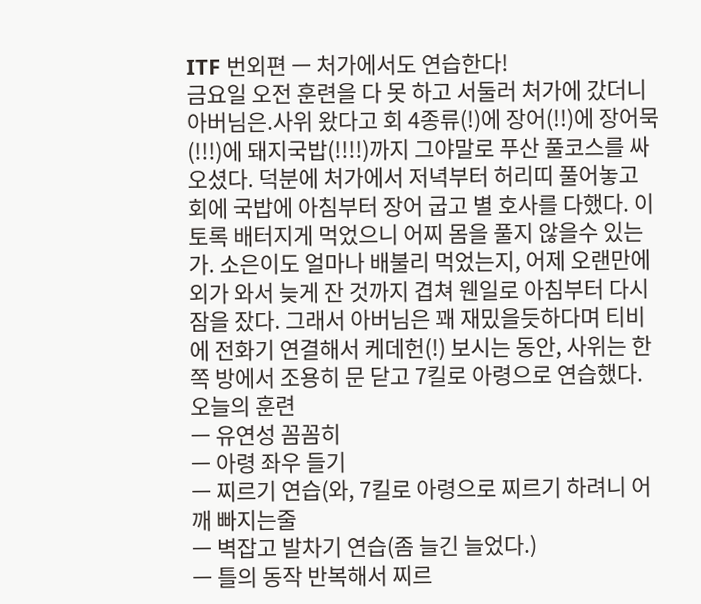ITF 번외편 ㅡ 처가에서도 연습한다!
금요일 오전 훈련을 다 못 하고 서둘러 처가에 갔더니 아버님은.사위 왔다고 회 4종류(!)에 장어(!!)에 장어묵(!!!)에 돼지국밥(!!!!)까지 그야말로 푸산 풀코스를 싸오셨다. 덕분에 처가에서 저녁부터 허리띠 풀어놓고 회에 국밥에 아침부터 장어 굽고 별 호사를 다했다. 이토록 배터지게 먹었으니 어찌 몸을 풀지 않을수 있는가. 소은이도 얼마나 배불리 먹었는지, 어제 오랜만에 외가 와서 늦게 잔 것까지 겹쳐 웬일로 아침부터 다시 잠을 잤다. 그래서 아버님은 꽤 재밌을듯하다며 티비에 전화기 연결해서 케데헌(!) 보시는 동안, 사위는 한쪽 방에서 조용히 문 닫고 7킬로 아령으로 연습했다.
오늘의 훈련
ㅡ 유연성 꼼꼼히
ㅡ 아령 좌우 들기
ㅡ 찌르기 연습(와, 7킬로 아령으로 찌르기 하려니 어깨 빠지는줄
ㅡ 벽잡고 발차기 연습(좀 늘긴 늘었다.)
ㅡ 틀의 동작 반복해서 찌르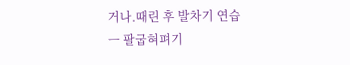거나.때린 후 발차기 연습
ㅡ 팔굽혀펴기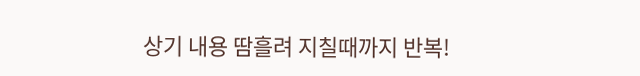상기 내용 땀흘려 지칠때까지 반복!